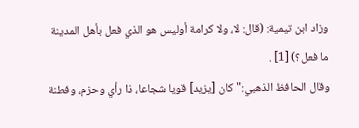وزاد ابن تيمية: (قال: لا، ولا كرامة أوليس هو الذي فعل بأهل المدينة ما فعل؟) [1] .
وقال الحافظ الذهبي:"كان [يزيد] قويا شجاعا، ذا رأي وحزم، وفطنة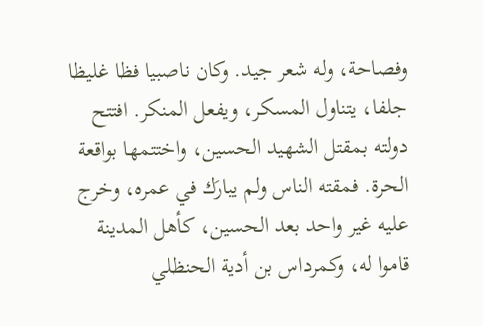وفصاحة، وله شعر جيد. وكان ناصبيا فظا غليظا جلفا، يتناول المسكر، ويفعل المنكر. افتتح دولته بمقتل الشهيد الحسين، واختتمها بواقعة الحرة. فمقته الناس ولم يبارَك في عمره، وخرج عليه غير واحد بعد الحسين، كأهل المدينة قاموا له، وكمرداس بن أدية الحنظلي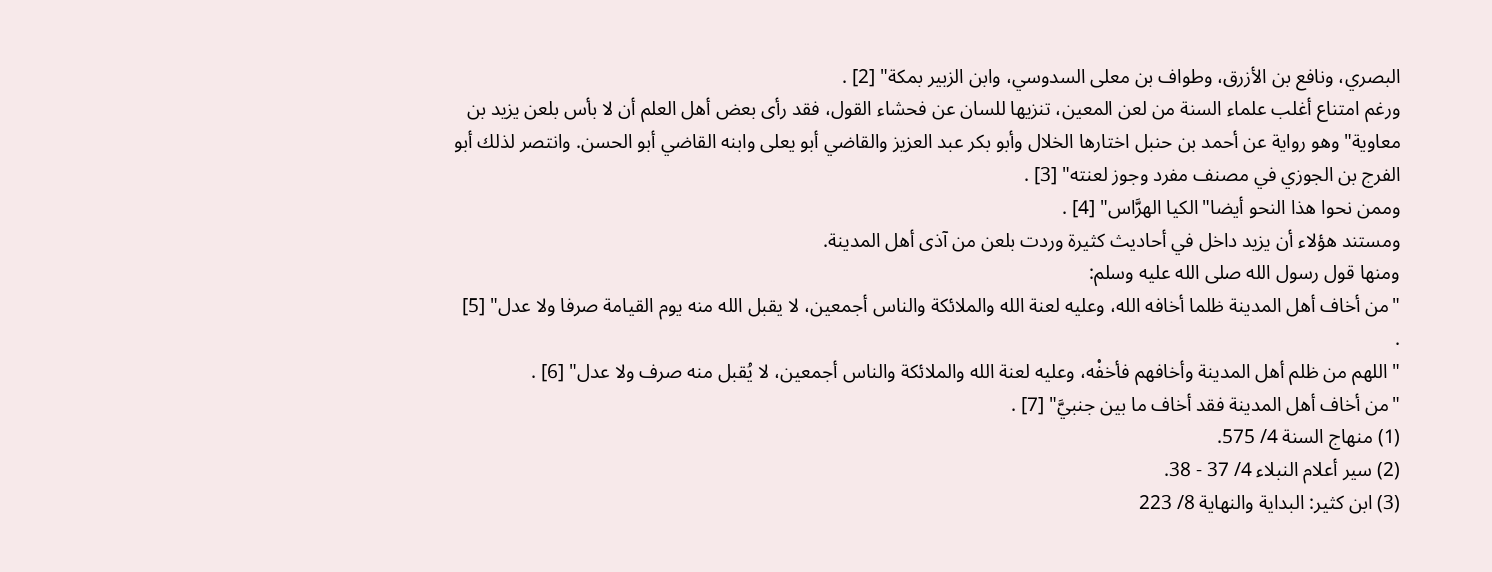البصري، ونافع بن الأزرق، وطواف بن معلى السدوسي، وابن الزبير بمكة" [2] .
ورغم امتناع أغلب علماء السنة من لعن المعين، تنزيها للسان عن فحشاء القول، فقد رأى بعض أهل العلم أن لا بأس بلعن يزيد بن معاوية"وهو رواية عن أحمد بن حنبل اختارها الخلال وأبو بكر عبد العزيز والقاضي أبو يعلى وابنه القاضي أبو الحسن. وانتصر لذلك أبو الفرج بن الجوزي في مصنف مفرد وجوز لعنته" [3] .
وممن نحوا هذا النحو أيضا"الكيا الهرَّاس" [4] .
ومستند هؤلاء أن يزيد داخل في أحاديث كثيرة وردت بلعن من آذى أهل المدينة.
ومنها قول رسول الله صلى الله عليه وسلم:
"من أخاف أهل المدينة ظلما أخافه الله، وعليه لعنة الله والملائكة والناس أجمعين، لا يقبل الله منه يوم القيامة صرفا ولا عدل" [5] .
"اللهم من ظلم أهل المدينة وأخافهم فأخفْه، وعليه لعنة الله والملائكة والناس أجمعين، لا يُقبل منه صرف ولا عدل" [6] .
"من أخاف أهل المدينة فقد أخاف ما بين جنبيَّ" [7] .
(1) منهاج السنة 4/ 575.
(2) سير أعلام النبلاء 4/ 37 - 38.
(3) ابن كثير: البداية والنهاية 8/ 223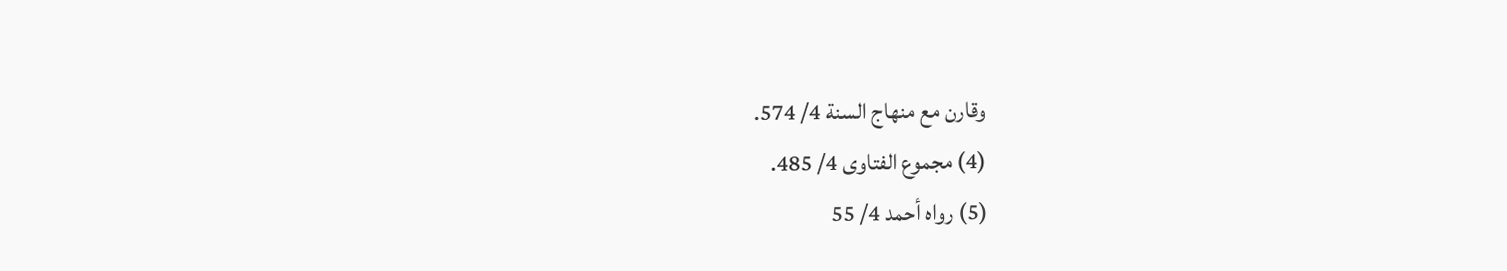وقارن مع منهاج السنة 4/ 574.
(4) مجموع الفتاوى 4/ 485.
(5) رواه أحمد 4/ 55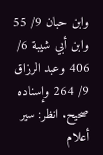وابن حبان 9/ 55 وابن أبي شيبة 6/ 406 وعبد الرزاق 9/ 264 وإسناده صحيح. انظر: سير أعلام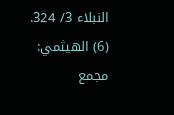النبلاء 3/ 324.
(6) الهيثمي: مجمع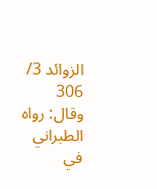الزوائد 3/ 306 وقال: رواه الطبراني في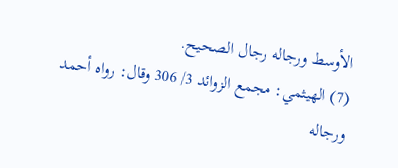الأوسط ورجاله رجال الصحيح.
(7) الهيثمي: مجمع الزوائد 3/ 306 وقال: رواه أحمد ورجاله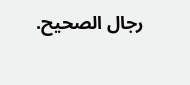رجال الصحيح.